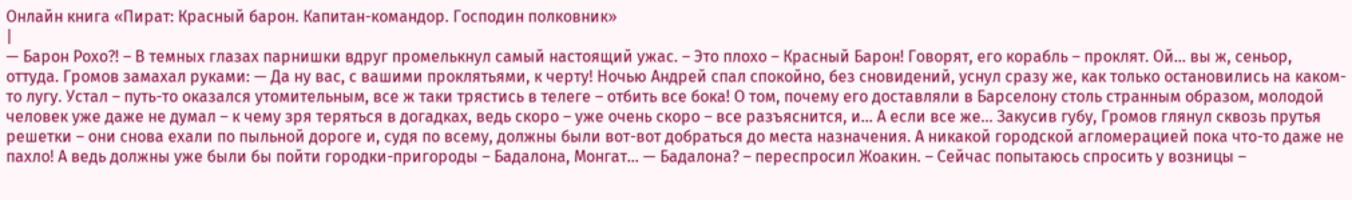Онлайн книга «Пират: Красный барон. Капитан-командор. Господин полковник»
|
— Барон Рохо?! – В темных глазах парнишки вдруг промелькнул самый настоящий ужас. – Это плохо – Красный Барон! Говорят, его корабль – проклят. Ой… вы ж, сеньор, оттуда. Громов замахал руками: — Да ну вас, с вашими проклятьями, к черту! Ночью Андрей спал спокойно, без сновидений, уснул сразу же, как только остановились на каком-то лугу. Устал – путь-то оказался утомительным, все ж таки трястись в телеге – отбить все бока! О том, почему его доставляли в Барселону столь странным образом, молодой человек уже даже не думал – к чему зря теряться в догадках, ведь скоро – уже очень скоро – все разъяснится, и… А если все же… Закусив губу, Громов глянул сквозь прутья решетки – они снова ехали по пыльной дороге и, судя по всему, должны были вот-вот добраться до места назначения. А никакой городской агломерацией пока что-то даже не пахло! А ведь должны уже были бы пойти городки-пригороды – Бадалона, Монгат… — Бадалона? – переспросил Жоакин. – Сейчас попытаюсь спросить у возницы –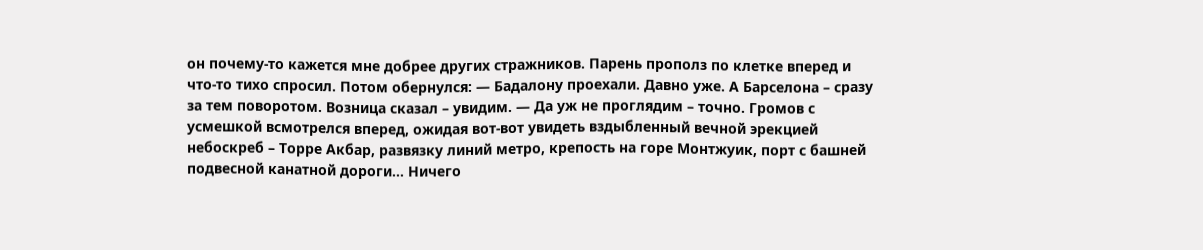он почему-то кажется мне добрее других стражников. Парень прополз по клетке вперед и что-то тихо спросил. Потом обернулся: — Бадалону проехали. Давно уже. А Барселона – сразу за тем поворотом. Возница сказал – увидим. — Да уж не проглядим – точно. Громов с усмешкой всмотрелся вперед, ожидая вот-вот увидеть вздыбленный вечной эрекцией небоскреб – Торре Акбар, развязку линий метро, крепость на горе Монтжуик, порт с башней подвесной канатной дороги… Ничего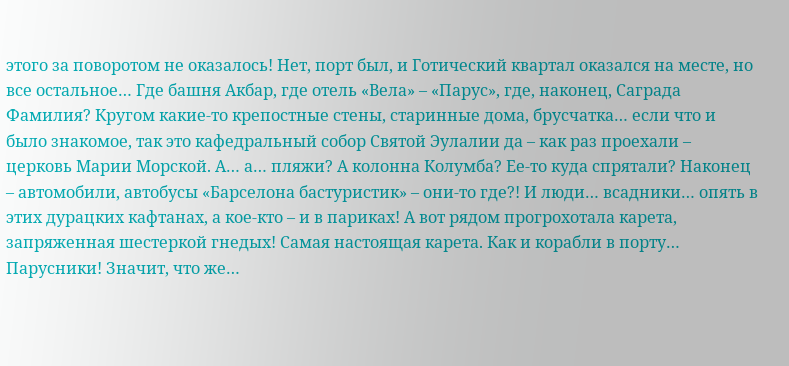этого за поворотом не оказалось! Нет, порт был, и Готический квартал оказался на месте, но все остальное… Где башня Акбар, где отель «Вела» – «Парус», где, наконец, Саграда Фамилия? Кругом какие-то крепостные стены, старинные дома, брусчатка… если что и было знакомое, так это кафедральный собор Святой Эулалии да – как раз проехали – церковь Марии Морской. А… а… пляжи? А колонна Колумба? Ее-то куда спрятали? Наконец – автомобили, автобусы «Барселона бастуристик» – они-то где?! И люди… всадники… опять в этих дурацких кафтанах, а кое-кто – и в париках! А вот рядом прогрохотала карета, запряженная шестеркой гнедых! Самая настоящая карета. Как и корабли в порту… Парусники! Значит, что же…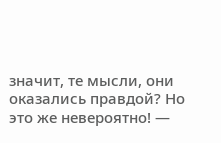значит, те мысли, они оказались правдой? Но это же невероятно! —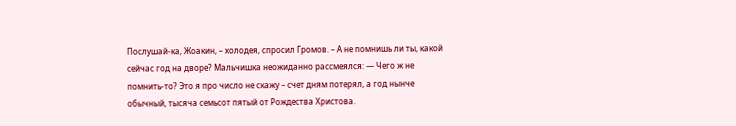Послушай-ка, Жоакин, – холодея, спросил Громов. – А не помнишь ли ты, какой сейчас год на дворе? Мальчишка неожиданно рассмеялся: — Чего ж не помнить-то? Это я про число не скажу – счет дням потерял, а год нынче обычный, тысяча семьсот пятый от Рождества Христова.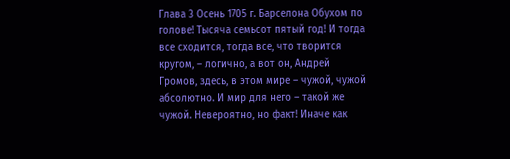Глава 3 Осень 1705 г. Барселона Обухом по голове! Тысяча семьсот пятый год! И тогда все сходится, тогда все, что творится кругом, – логично, а вот он, Андрей Громов, здесь, в этом мире – чужой, чужой абсолютно. И мир для него – такой же чужой. Невероятно, но факт! Иначе как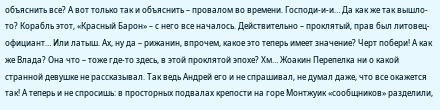объяснить все? А вот только так и объяснить – провалом во времени. Господи-и-и… Да как же так вышло-то? Корабль этот, «Красный Барон» – с него все началось. Действительно – проклятый, прав был литовец-официант… Или латыш. Ах, ну да – рижанин, впрочем, какое это теперь имеет значение? Черт побери! А как же Влада? Она что – тоже где-то здесь, в этой проклятой эпохе? Хм… Жоакин Перепелка ни о какой странной девушке не рассказывал. Так ведь Андрей его и не спрашивал, не думал даже, что все окажется так! А теперь и не спросишь: в просторных подвалах крепости на горе Монтжуик «сообщников» разделили,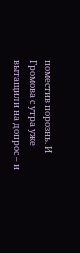поместив порознь. И Громова с утра уже вытащили на допрос – и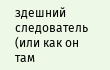здешний следователь (или как он там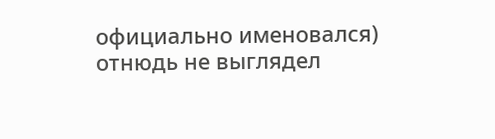официально именовался) отнюдь не выглядел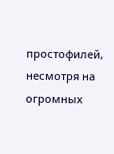простофилей, несмотря на огромных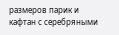размеров парик и кафтан с серебряными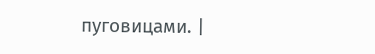пуговицами. |